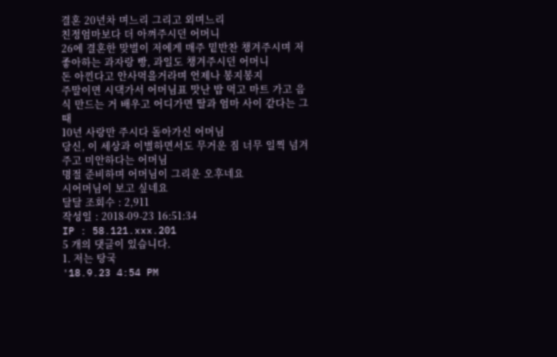결혼 20년차 며느리 그리고 외며느리
친정엄마보다 더 아껴주시던 어머니
26에 결혼한 맞벌이 저에게 매주 밑반찬 챙겨주시며 저 좋아하는 과자랑 빵, 과일도 챙겨주시던 어머니
돈 아낀다고 안사먹을거라며 언제나 봉지봉지
주말이면 시댁가서 어머님표 맛난 밥 먹고 마트 가고 음식 만드는 거 배우고 어디가면 딸과 엄마 사이 같다는 그때
10년 사랑만 주시다 돌아가신 어머님
당신, 이 세상과 이별하면서도 무거운 짐 너무 일찍 넘겨주고 미안하다는 어머님
명절 준비하며 어머님이 그리운 오후네요
시어머님이 보고 싶네요
달달 조회수 : 2,911
작성일 : 2018-09-23 16:51:34
IP : 58.121.xxx.201
5 개의 댓글이 있습니다.
1. 저는 탕국
'18.9.23 4:54 PM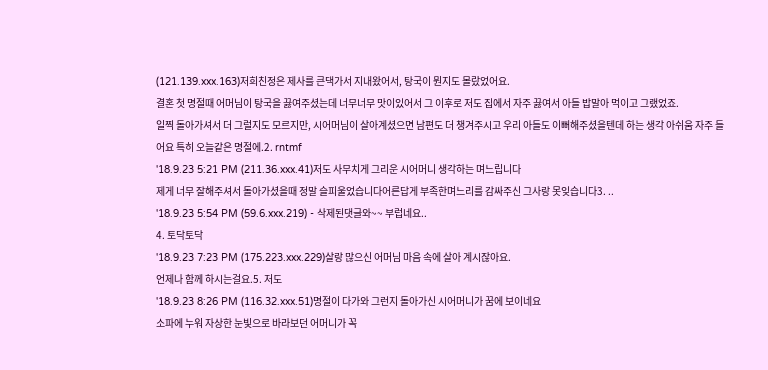(121.139.xxx.163)저희친정은 제사를 큰댁가서 지내왔어서, 탕국이 뭔지도 몰랐었어요.
결혼 첫 명절때 어머님이 탕국을 끓여주셨는데 너무너무 맛이있어서 그 이후로 저도 집에서 자주 끓여서 아들 밥말아 먹이고 그랬었죠.
일찍 돌아가셔서 더 그럴지도 모르지만, 시어머님이 살아계셨으면 남편도 더 챙겨주시고 우리 아들도 이뻐해주셨을텐데 하는 생각 아쉬움 자주 들어요 특히 오늘같은 명절에.2. rntmf
'18.9.23 5:21 PM (211.36.xxx.41)저도 사무치게 그리운 시어머니 생각하는 며느립니다
제게 너무 잘해주셔서 돌아가셨을때 정말 슬피울었습니다어른답게 부족한며느리를 감싸주신 그사랑 못잊습니다3. ..
'18.9.23 5:54 PM (59.6.xxx.219) - 삭제된댓글와~~ 부럽네요..
4. 토닥토닥
'18.9.23 7:23 PM (175.223.xxx.229)살랑 많으신 어머님 마음 속에 살아 계시잖아요.
언제나 함께 하시는걸요.5. 저도
'18.9.23 8:26 PM (116.32.xxx.51)명절이 다가와 그런지 돌아가신 시어머니가 꿈에 보이네요
소파에 누워 자상한 눈빛으로 바라보던 어머니가 꼭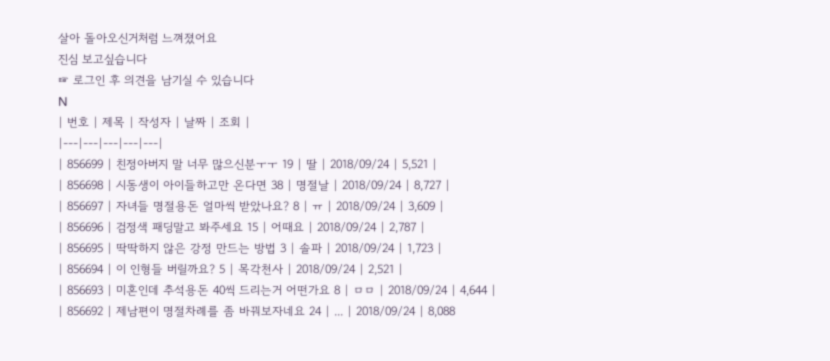살아 돌아오신거처럼 느껴졌어요
진심 보고싶습니다
☞ 로그인 후 의견을 남기실 수 있습니다
N
| 번호 | 제목 | 작성자 | 날짜 | 조회 |
|---|---|---|---|---|
| 856699 | 친정아버지 말 너무 많으신분ㅜㅜ 19 | 딸 | 2018/09/24 | 5,521 |
| 856698 | 시동생이 아이들하고만 온다면 38 | 명절날 | 2018/09/24 | 8,727 |
| 856697 | 자녀들 명절용돈 얼마씩 받았나요? 8 | ㅠ | 2018/09/24 | 3,609 |
| 856696 | 검정색 패딩말고 봐주세요 15 | 어때요 | 2018/09/24 | 2,787 |
| 856695 | 딱딱하지 않은 강정 만드는 방법 3 | 솔파 | 2018/09/24 | 1,723 |
| 856694 | 이 인형들 버릴까요? 5 | 목각천사 | 2018/09/24 | 2,521 |
| 856693 | 미혼인데 추석용돈 40씩 드리는거 어떤가요 8 | ㅁㅁ | 2018/09/24 | 4,644 |
| 856692 | 제남편이 명절차례를 좀 바꿔보자네요 24 | ... | 2018/09/24 | 8,088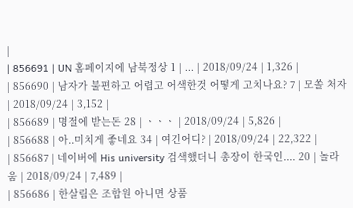|
| 856691 | UN 홈페이지에 남북정상 1 | ... | 2018/09/24 | 1,326 |
| 856690 | 남자가 불편하고 어렵고 어색한것 어떻게 고치나요? 7 | 모쏠 처자 | 2018/09/24 | 3,152 |
| 856689 | 명절에 받는돈 28 | ㆍㆍㆍ | 2018/09/24 | 5,826 |
| 856688 | 아..미치게 좋네요 34 | 여긴어디? | 2018/09/24 | 22,322 |
| 856687 | 네이버에 His university 검색했더니 총장이 한국인.... 20 | 놀라움 | 2018/09/24 | 7,489 |
| 856686 | 한살림은 조합원 아니면 상품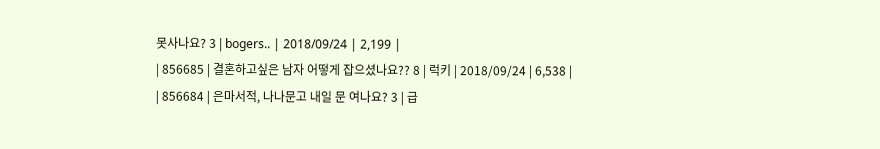못사나요? 3 | bogers.. | 2018/09/24 | 2,199 |
| 856685 | 결혼하고싶은 남자 어떻게 잡으셨나요?? 8 | 럭키 | 2018/09/24 | 6,538 |
| 856684 | 은마서적, 나나문고 내일 문 여나요? 3 | 급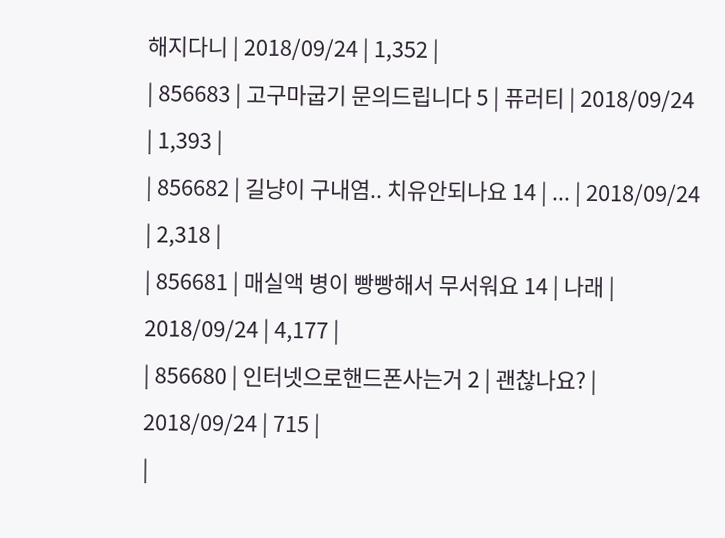해지다니 | 2018/09/24 | 1,352 |
| 856683 | 고구마굽기 문의드립니다 5 | 퓨러티 | 2018/09/24 | 1,393 |
| 856682 | 길냥이 구내염.. 치유안되나요 14 | ... | 2018/09/24 | 2,318 |
| 856681 | 매실액 병이 빵빵해서 무서워요 14 | 나래 | 2018/09/24 | 4,177 |
| 856680 | 인터넷으로핸드폰사는거 2 | 괜찮나요? | 2018/09/24 | 715 |
|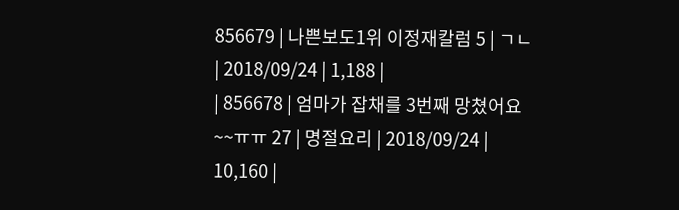856679 | 나쁜보도1위 이정재칼럼 5 | ㄱㄴ | 2018/09/24 | 1,188 |
| 856678 | 엄마가 잡채를 3번째 망쳤어요~~ㅠㅠ 27 | 명절요리 | 2018/09/24 | 10,160 |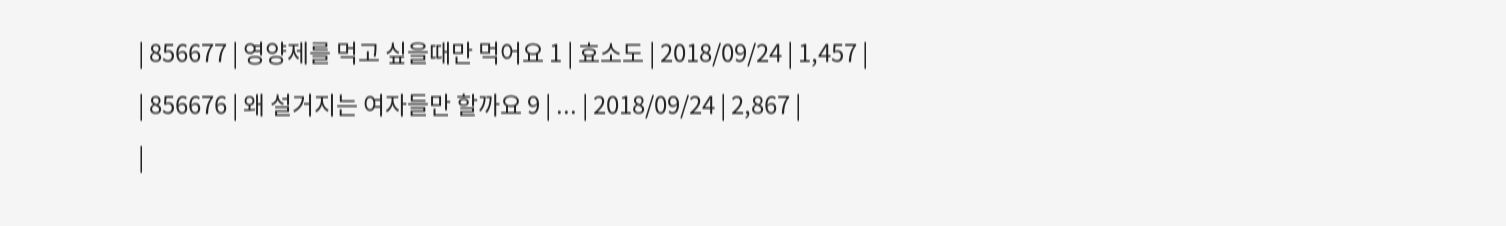| 856677 | 영양제를 먹고 싶을때만 먹어요 1 | 효소도 | 2018/09/24 | 1,457 |
| 856676 | 왜 설거지는 여자들만 할까요 9 | ... | 2018/09/24 | 2,867 |
|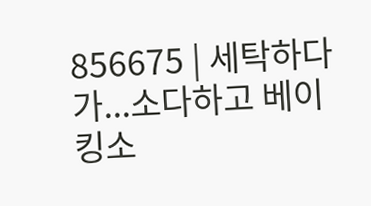856675 | 세탁하다가...소다하고 베이킹소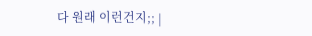다 원래 이런건지;; |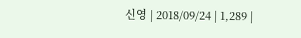신영 | 2018/09/24 | 1,289 |